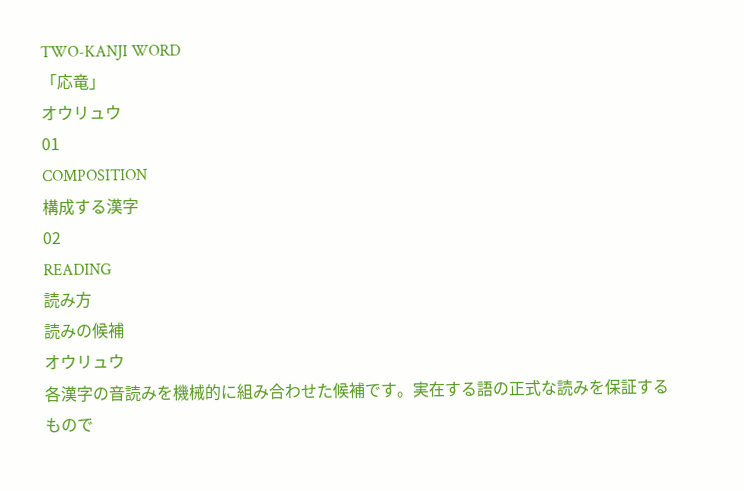TWO-KANJI WORD
「応竜」
オウリュウ
01
COMPOSITION
構成する漢字
02
READING
読み方
読みの候補
オウリュウ
各漢字の音読みを機械的に組み合わせた候補です。実在する語の正式な読みを保証するもので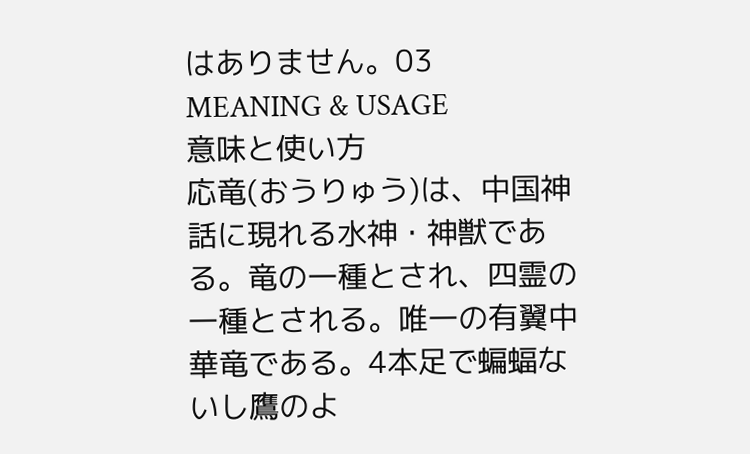はありません。03
MEANING & USAGE
意味と使い方
応竜(おうりゅう)は、中国神話に現れる水神・神獣である。竜の一種とされ、四霊の一種とされる。唯一の有翼中華竜である。4本足で蝙蝠ないし鷹のよ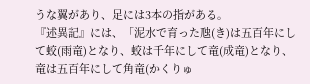うな翼があり、足には3本の指がある。
『述異記』には、「泥水で育った虺(き)は五百年にして蛟(雨竜)となり、蛟は千年にして竜(成竜)となり、竜は五百年にして角竜(かくりゅ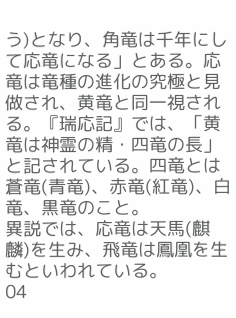う)となり、角竜は千年にして応竜になる」とある。応竜は竜種の進化の究極と見做され、黄竜と同一視される。『瑞応記』では、「黄竜は神霊の精・四竜の長」と記されている。四竜とは蒼竜(青竜)、赤竜(紅竜)、白竜、黒竜のこと。
異説では、応竜は天馬(麒麟)を生み、飛竜は鳳凰を生むといわれている。
04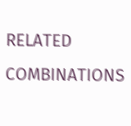RELATED COMBINATIONS